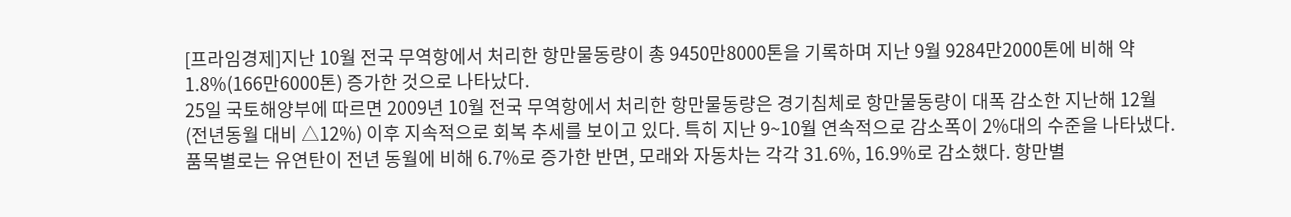[프라임경제]지난 10월 전국 무역항에서 처리한 항만물동량이 총 9450만8000톤을 기록하며 지난 9월 9284만2000톤에 비해 약 1.8%(166만6000톤) 증가한 것으로 나타났다.
25일 국토해양부에 따르면 2009년 10월 전국 무역항에서 처리한 항만물동량은 경기침체로 항만물동량이 대폭 감소한 지난해 12월(전년동월 대비 △12%) 이후 지속적으로 회복 추세를 보이고 있다. 특히 지난 9~10월 연속적으로 감소폭이 2%대의 수준을 나타냈다.
품목별로는 유연탄이 전년 동월에 비해 6.7%로 증가한 반면, 모래와 자동차는 각각 31.6%, 16.9%로 감소했다. 항만별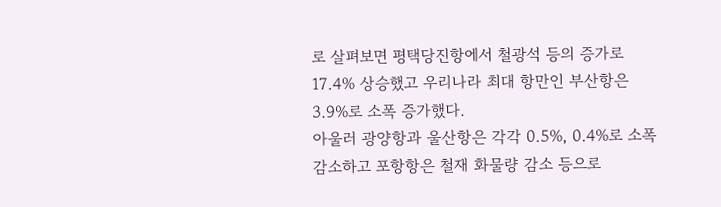로 살펴보면 평택당진항에서 철광석 등의 증가로 17.4% 상승했고 우리나라 최대 항만인 부산항은 3.9%로 소폭 증가했다.
아울러 광양항과 울산항은 각각 0.5%, 0.4%로 소폭 감소하고 포항항은 철재 화물량 감소 등으로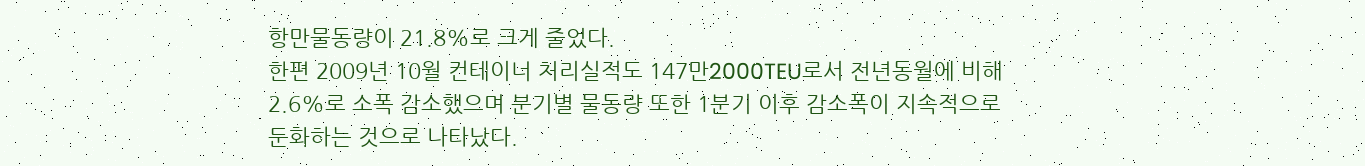항만물동량이 21.8%로 크게 줄었다.
한편 2009년 10월 컨테이너 처리실적도 147만2000TEU로서 전년동월에 비해 2.6%로 소폭 감소했으며 분기별 물동량 또한 1분기 이후 감소폭이 지속적으로 둔화하는 것으로 나타났다.